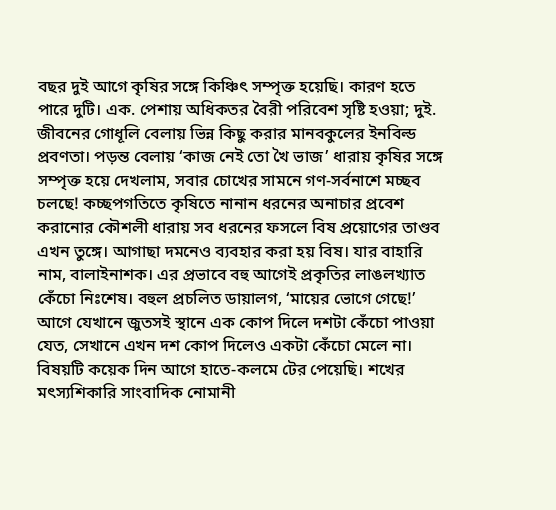বছর দুই আগে কৃষির সঙ্গে কিঞ্চিৎ সম্পৃক্ত হয়েছি। কারণ হতে পারে দুটি। এক. পেশায় অধিকতর বৈরী পরিবেশ সৃষ্টি হওয়া; দুই. জীবনের গোধূলি বেলায় ভিন্ন কিছু করার মানবকুলের ইনবিল্ড প্রবণতা। পড়ন্ত বেলায় ‘কাজ নেই তো খৈ ভাজ’ ধারায় কৃষির সঙ্গে সম্পৃক্ত হয়ে দেখলাম, সবার চোখের সামনে গণ-সর্বনাশে মচ্ছব চলছে! কচ্ছপগতিতে কৃষিতে নানান ধরনের অনাচার প্রবেশ করানোর কৌশলী ধারায় সব ধরনের ফসলে বিষ প্রয়োগের তাণ্ডব এখন তুঙ্গে। আগাছা দমনেও ব্যবহার করা হয় বিষ। যার বাহারি নাম, বালাইনাশক। এর প্রভাবে বহু আগেই প্রকৃতির লাঙলখ্যাত কেঁচো নিঃশেষ। বহুল প্রচলিত ডায়ালগ, ‘মায়ের ভোগে গেছে!’
আগে যেখানে জুতসই স্থানে এক কোপ দিলে দশটা কেঁচো পাওয়া যেত, সেখানে এখন দশ কোপ দিলেও একটা কেঁচো মেলে না। বিষয়টি কয়েক দিন আগে হাতে-কলমে টের পেয়েছি। শখের মৎস্যশিকারি সাংবাদিক নোমানী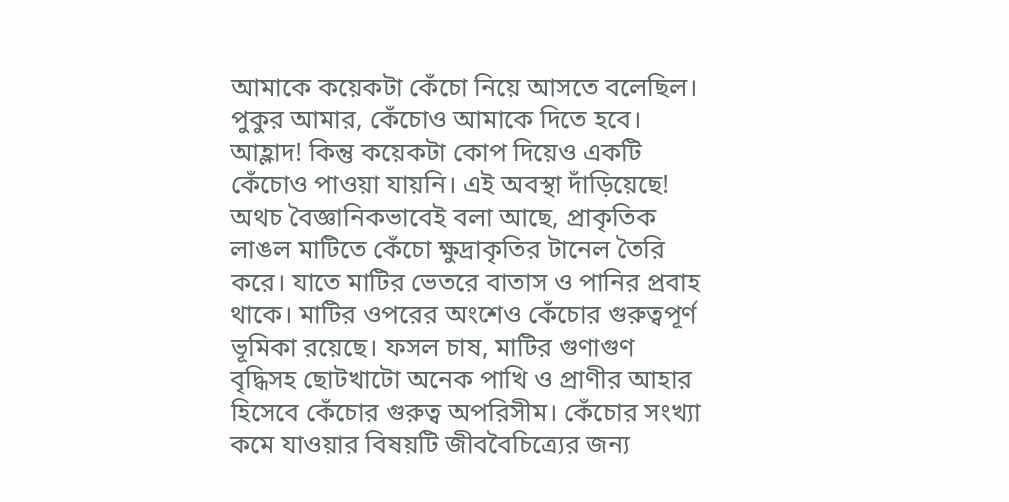আমাকে কয়েকটা কেঁচো নিয়ে আসতে বলেছিল। পুকুর আমার, কেঁচোও আমাকে দিতে হবে। আহ্লাদ! কিন্তু কয়েকটা কোপ দিয়েও একটি কেঁচোও পাওয়া যায়নি। এই অবস্থা দাঁড়িয়েছে! অথচ বৈজ্ঞানিকভাবেই বলা আছে, প্রাকৃতিক লাঙল মাটিতে কেঁচো ক্ষুদ্রাকৃতির টানেল তৈরি করে। যাতে মাটির ভেতরে বাতাস ও পানির প্রবাহ থাকে। মাটির ওপরের অংশেও কেঁচোর গুরুত্বপূর্ণ ভূমিকা রয়েছে। ফসল চাষ, মাটির গুণাগুণ বৃদ্ধিসহ ছোটখাটো অনেক পাখি ও প্রাণীর আহার হিসেবে কেঁচোর গুরুত্ব অপরিসীম। কেঁচোর সংখ্যা কমে যাওয়ার বিষয়টি জীববৈচিত্র্যের জন্য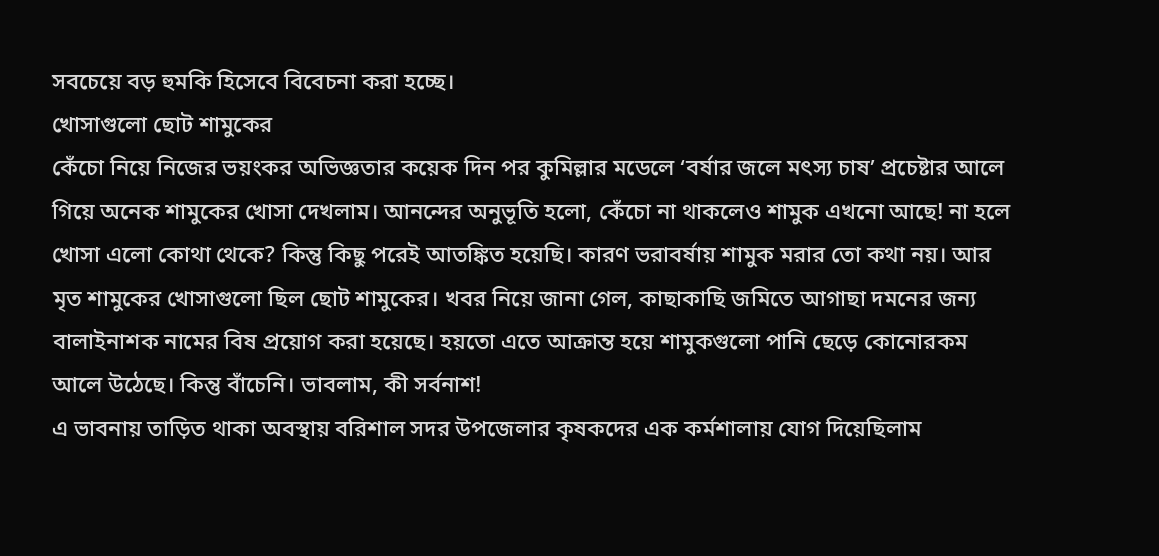সবচেয়ে বড় হুমকি হিসেবে বিবেচনা করা হচ্ছে।
খোসাগুলো ছোট শামুকের
কেঁচো নিয়ে নিজের ভয়ংকর অভিজ্ঞতার কয়েক দিন পর কুমিল্লার মডেলে ‘বর্ষার জলে মৎস্য চাষ’ প্রচেষ্টার আলে গিয়ে অনেক শামুকের খোসা দেখলাম। আনন্দের অনুভূতি হলো, কেঁচো না থাকলেও শামুক এখনো আছে! না হলে খোসা এলো কোথা থেকে? কিন্তু কিছু পরেই আতঙ্কিত হয়েছি। কারণ ভরাবর্ষায় শামুক মরার তো কথা নয়। আর মৃত শামুকের খোসাগুলো ছিল ছোট শামুকের। খবর নিয়ে জানা গেল, কাছাকাছি জমিতে আগাছা দমনের জন্য বালাইনাশক নামের বিষ প্রয়োগ করা হয়েছে। হয়তো এতে আক্রান্ত হয়ে শামুকগুলো পানি ছেড়ে কোনোরকম আলে উঠেছে। কিন্তু বাঁচেনি। ভাবলাম, কী সর্বনাশ!
এ ভাবনায় তাড়িত থাকা অবস্থায় বরিশাল সদর উপজেলার কৃষকদের এক কর্মশালায় যোগ দিয়েছিলাম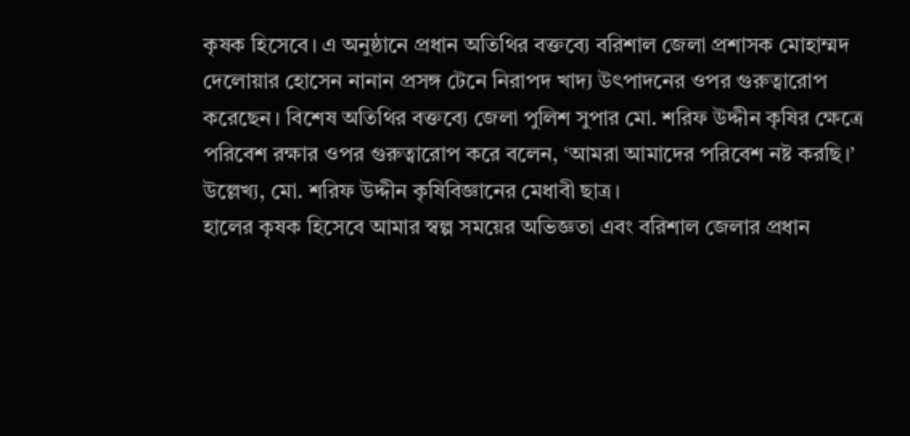কৃষক হিসেবে। এ অনুষ্ঠানে প্রধান অতিথির বক্তব্যে বরিশাল জেলা প্রশাসক মোহাম্মদ দেলোয়ার হোসেন নানান প্রসঙ্গ টেনে নিরাপদ খাদ্য উৎপাদনের ওপর গুরুত্বারোপ করেছেন। বিশেষ অতিথির বক্তব্যে জেলা পুলিশ সুপার মো. শরিফ উদ্দীন কৃষির ক্ষেত্রে পরিবেশ রক্ষার ওপর গুরুত্বারোপ করে বলেন, ‘আমরা আমাদের পরিবেশ নষ্ট করছি।’ উল্লেখ্য, মো. শরিফ উদ্দীন কৃষিবিজ্ঞানের মেধাবী ছাত্র।
হালের কৃষক হিসেবে আমার স্বল্প সময়ের অভিজ্ঞতা এবং বরিশাল জেলার প্রধান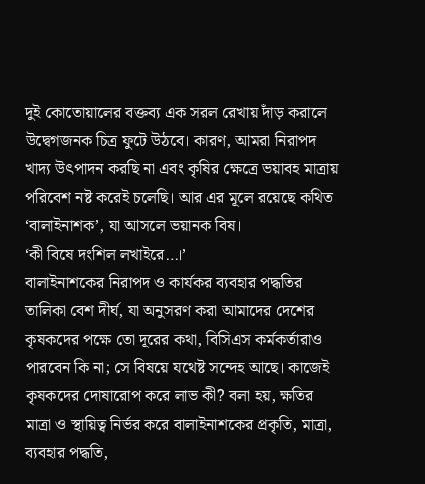দুই কোতোয়ালের বক্তব্য এক সরল রেখায় দাঁড় করালে উদ্বেগজনক চিত্র ফুটে উঠবে। কারণ, আমরা নিরাপদ খাদ্য উৎপাদন করছি না এবং কৃষির ক্ষেত্রে ভয়াবহ মাত্রায় পরিবেশ নষ্ট করেই চলেছি। আর এর মূলে রয়েছে কথিত ‘বালাইনাশক’, যা আসলে ভয়ানক বিষ।
‘কী বিষে দংশিল লখাইরে…।’
বালাইনাশকের নিরাপদ ও কার্যকর ব্যবহার পদ্ধতির তালিকা বেশ দীর্ঘ, যা অনুসরণ করা আমাদের দেশের কৃষকদের পক্ষে তো দূরের কথা, বিসিএস কর্মকর্তারাও পারবেন কি না; সে বিষয়ে যথেষ্ট সন্দেহ আছে। কাজেই কৃষকদের দোষারোপ করে লাভ কী? বলা হয়, ক্ষতির মাত্রা ও স্থায়িত্ব নির্ভর করে বালাইনাশকের প্রকৃতি, মাত্রা, ব্যবহার পদ্ধতি,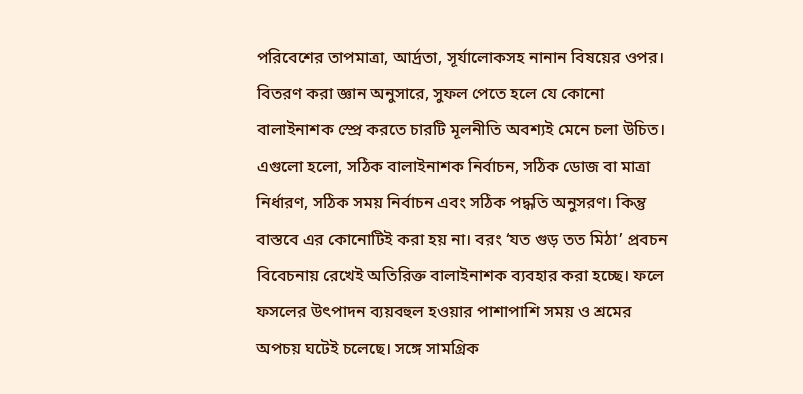পরিবেশের তাপমাত্রা, আর্দ্রতা, সূর্যালোকসহ নানান বিষয়ের ওপর। বিতরণ করা জ্ঞান অনুসারে, সুফল পেতে হলে যে কোনো বালাইনাশক স্প্রে করতে চারটি মূলনীতি অবশ্যই মেনে চলা উচিত।
এগুলো হলো, সঠিক বালাইনাশক নির্বাচন, সঠিক ডোজ বা মাত্রা নির্ধারণ, সঠিক সময় নির্বাচন এবং সঠিক পদ্ধতি অনুসরণ। কিন্তু বাস্তবে এর কোনোটিই করা হয় না। বরং ‘যত গুড় তত মিঠা’ প্রবচন বিবেচনায় রেখেই অতিরিক্ত বালাইনাশক ব্যবহার করা হচ্ছে। ফলে ফসলের উৎপাদন ব্যয়বহুল হওয়ার পাশাপাশি সময় ও শ্রমের অপচয় ঘটেই চলেছে। সঙ্গে সামগ্রিক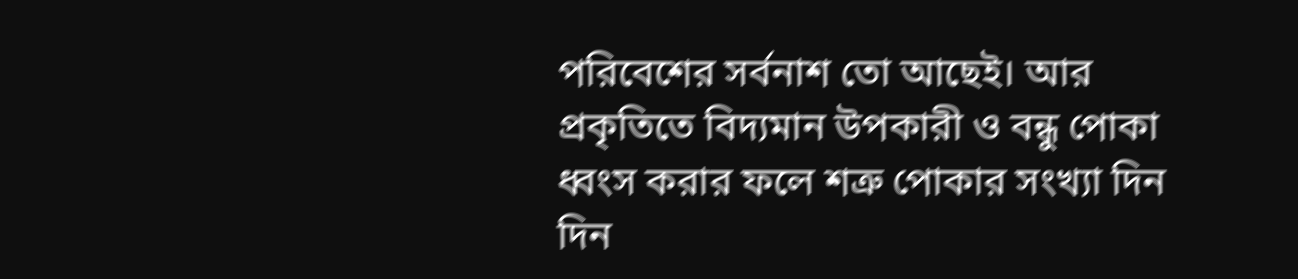পরিবেশের সর্বনাশ তো আছেই। আর প্রকৃতিতে বিদ্যমান উপকারী ও বন্ধু পোকা ধ্বংস করার ফলে শত্রু পোকার সংখ্যা দিন দিন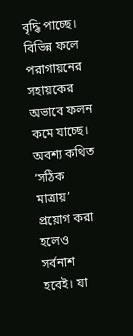বৃদ্ধি পাচ্ছে। বিভিন্ন ফলে পরাগায়নের সহায়কের অভাবে ফলন কমে যাচ্ছে।
অবশ্য কথিত ‘সঠিক মাত্রায়’ প্রয়োগ করা হলেও সর্বনাশ হবেই। যা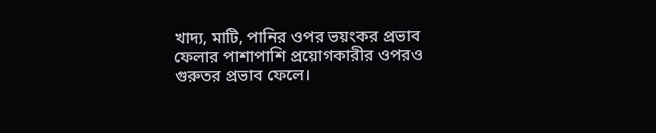খাদ্য, মাটি, পানির ওপর ভয়ংকর প্রভাব ফেলার পাশাপাশি প্রয়োগকারীর ওপরও গুরুতর প্রভাব ফেলে।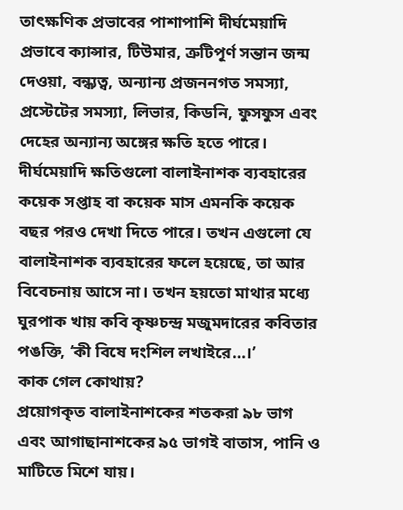তাৎক্ষণিক প্রভাবের পাশাপাশি দীর্ঘমেয়াদি প্রভাবে ক্যান্সার, টিউমার, ত্রুটিপূর্ণ সন্তান জন্ম দেওয়া, বন্ধ্যত্ব, অন্যান্য প্রজননগত সমস্যা, প্রস্টেটের সমস্যা, লিভার, কিডনি, ফুসফুস এবং দেহের অন্যান্য অঙ্গের ক্ষতি হতে পারে। দীর্ঘমেয়াদি ক্ষতিগুলো বালাইনাশক ব্যবহারের কয়েক সপ্তাহ বা কয়েক মাস এমনকি কয়েক বছর পরও দেখা দিতে পারে। তখন এগুলো যে বালাইনাশক ব্যবহারের ফলে হয়েছে, তা আর বিবেচনায় আসে না। তখন হয়তো মাথার মধ্যে ঘুরপাক খায় কবি কৃষ্ণচন্দ্র মজুমদারের কবিতার পঙক্তি, ‘কী বিষে দংশিল লখাইরে…।’
কাক গেল কোথায়?
প্রয়োগকৃত বালাইনাশকের শতকরা ৯৮ ভাগ এবং আগাছানাশকের ৯৫ ভাগই বাতাস, পানি ও মাটিতে মিশে যায়।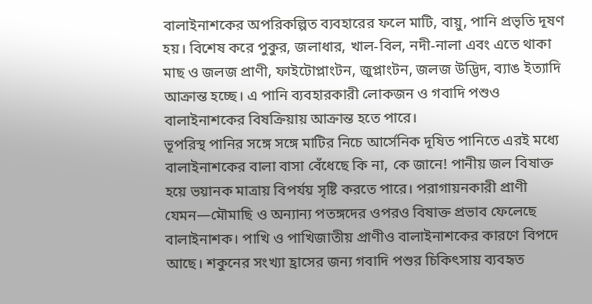বালাইনাশকের অপরিকল্পিত ব্যবহারের ফলে মাটি, বায়ু, পানি প্রভৃতি দূষণ হয়। বিশেষ করে পুকুর, জলাধার, খাল-বিল, নদী-নালা এবং এতে থাকা মাছ ও জলজ প্রাণী, ফাইটোপ্লাংটন, জুপ্লাংটন, জলজ উদ্ভিদ, ব্যাঙ ইত্যাদি আক্রান্ত হচ্ছে। এ পানি ব্যবহারকারী লোকজন ও গবাদি পশুও বালাইনাশকের বিষক্রিয়ায় আক্রান্ত হতে পারে।
ভূপরিস্থ পানির সঙ্গে সঙ্গে মাটির নিচে আর্সেনিক দূষিত পানিতে এরই মধ্যে বালাইনাশকের বালা বাসা বেঁধেছে কি না, কে জানে! পানীয় জল বিষাক্ত হয়ে ভয়ানক মাত্রায় বিপর্যয় সৃষ্টি করতে পারে। পরাগায়নকারী প্রাণী যেমন—মৌমাছি ও অন্যান্য পতঙ্গদের ওপরও বিষাক্ত প্রভাব ফেলেছে বালাইনাশক। পাখি ও পাখিজাতীয় প্রাণীও বালাইনাশকের কারণে বিপদে আছে। শকুনের সংখ্যা হ্রাসের জন্য গবাদি পশুর চিকিৎসায় ব্যবহৃত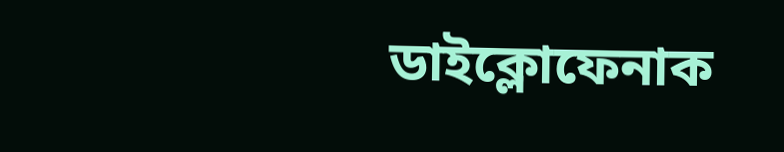ডাইক্লোফেনাক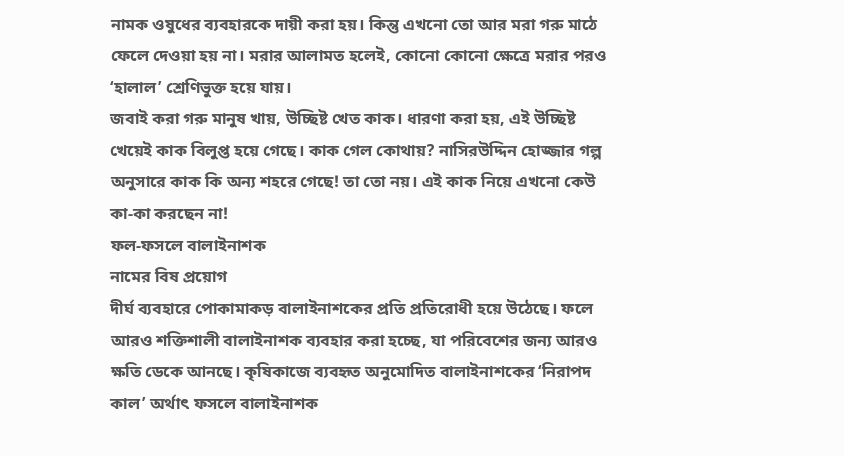নামক ওষুধের ব্যবহারকে দায়ী করা হয়। কিন্তু এখনো তো আর মরা গরু মাঠে ফেলে দেওয়া হয় না। মরার আলামত হলেই, কোনো কোনো ক্ষেত্রে মরার পরও ‘হালাল’ শ্রেণিভুক্ত হয়ে যায়।
জবাই করা গরু মানুষ খায়, উচ্ছিষ্ট খেত কাক। ধারণা করা হয়, এই উচ্ছিষ্ট খেয়েই কাক বিলুপ্ত হয়ে গেছে। কাক গেল কোথায়? নাসিরউদ্দিন হোজ্জার গল্প অনুসারে কাক কি অন্য শহরে গেছে! তা তো নয়। এই কাক নিয়ে এখনো কেউ কা-কা করছেন না!
ফল-ফসলে বালাইনাশক
নামের বিষ প্রয়োগ
দীর্ঘ ব্যবহারে পোকামাকড় বালাইনাশকের প্রতি প্রতিরোধী হয়ে উঠেছে। ফলে আরও শক্তিশালী বালাইনাশক ব্যবহার করা হচ্ছে, যা পরিবেশের জন্য আরও ক্ষতি ডেকে আনছে। কৃষিকাজে ব্যবহৃত অনুমোদিত বালাইনাশকের ‘নিরাপদ কাল’ অর্থাৎ ফসলে বালাইনাশক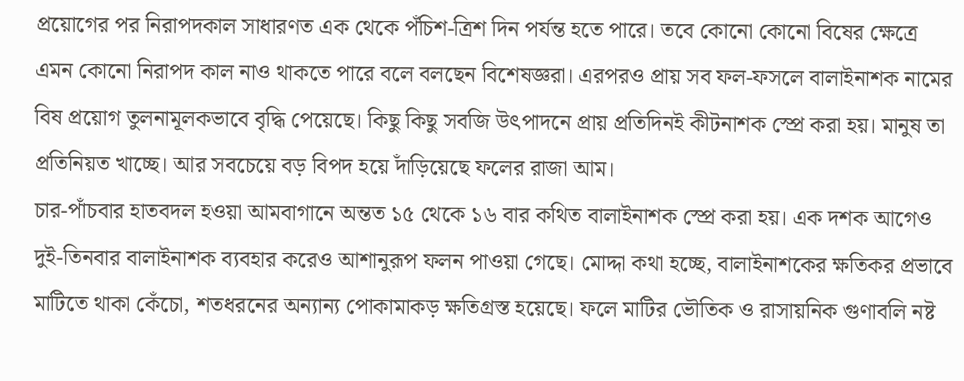প্রয়োগের পর নিরাপদকাল সাধারণত এক থেকে পঁচিশ-ত্রিশ দিন পর্যন্ত হতে পারে। তবে কোনো কোনো বিষের ক্ষেত্রে এমন কোনো নিরাপদ কাল নাও থাকতে পারে বলে বলছেন বিশেষজ্ঞরা। এরপরও প্রায় সব ফল-ফসলে বালাইনাশক নামের বিষ প্রয়োগ তুলনামূলকভাবে বৃদ্ধি পেয়েছে। কিছু কিছু সবজি উৎপাদনে প্রায় প্রতিদিনই কীটনাশক স্প্রে করা হয়। মানুষ তা প্রতিনিয়ত খাচ্ছে। আর সবচেয়ে বড় বিপদ হয়ে দাঁড়িয়েছে ফলের রাজা আম।
চার-পাঁচবার হাতবদল হওয়া আমবাগানে অন্তত ১৫ থেকে ১৬ বার কথিত বালাইনাশক স্প্রে করা হয়। এক দশক আগেও দুই-তিনবার বালাইনাশক ব্যবহার করেও আশানুরূপ ফলন পাওয়া গেছে। মোদ্দা কথা হচ্ছে, বালাইনাশকের ক্ষতিকর প্রভাবে মাটিতে থাকা কেঁচো, শতধরনের অন্যান্য পোকামাকড় ক্ষতিগ্রস্ত হয়েছে। ফলে মাটির ভৌতিক ও রাসায়নিক গুণাবলি নষ্ট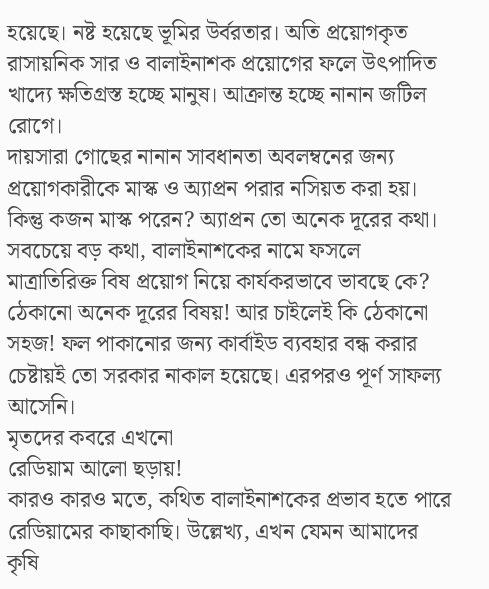হয়েছে। নষ্ট হয়েছে ভূমির উর্বরতার। অতি প্রয়োগকৃত রাসায়নিক সার ও বালাইনাশক প্রয়োগের ফলে উৎপাদিত খাদ্যে ক্ষতিগ্রস্ত হচ্ছে মানুষ। আক্রান্ত হচ্ছে নানান জটিল রোগে।
দায়সারা গোছের নানান সাবধানতা অবলম্বনের জন্য প্রয়োগকারীকে মাস্ক ও অ্যাপ্রন পরার নসিয়ত করা হয়। কিন্তু কজন মাস্ক পরেন? অ্যাপ্রন তো অনেক দূরের কথা। সবচেয়ে বড় কথা, বালাইনাশকের নামে ফসলে মাত্রাতিরিক্ত বিষ প্রয়োগ নিয়ে কার্যকরভাবে ভাবছে কে? ঠেকানো অনেক দূরের বিষয়! আর চাইলেই কি ঠেকানো সহজ! ফল পাকানোর জন্য কার্বাইড ব্যবহার বন্ধ করার চেষ্টায়ই তো সরকার নাকাল হয়েছে। এরপরও পূর্ণ সাফল্য আসেনি।
মৃতদের কবরে এখনো
রেডিয়াম আলো ছড়ায়!
কারও কারও মতে, কথিত বালাইনাশকের প্রভাব হতে পারে রেডিয়ামের কাছাকাছি। উল্লেখ্য, এখন যেমন আমাদের কৃষি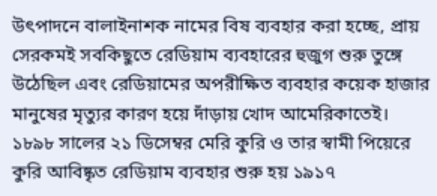উৎপাদনে বালাইনাশক নামের বিষ ব্যবহার করা হচ্ছে, প্রায় সেরকমই সবকিছুতে রেডিয়াম ব্যবহারের হুজুগ শুরু তুঙ্গে উঠেছিল এবং রেডিয়ামের অপরীক্ষিত ব্যবহার কয়েক হাজার মানুষের মৃত্যুর কারণ হয়ে দাঁড়ায় খোদ আমেরিকাতেই। ১৮৯৮ সালের ২১ ডিসেম্বর মেরি কুরি ও তার স্বামী পিয়েরে কুরি আবিষ্কৃত রেডিয়াম ব্যবহার শুরু হয় ১৯১৭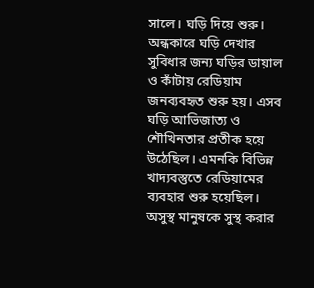সালে। ঘড়ি দিয়ে শুরু।
অন্ধকারে ঘড়ি দেখার সুবিধার জন্য ঘড়ির ডায়াল ও কাঁটায় রেডিয়াম জনব্যবহৃত শুরু হয়। এসব ঘড়ি আভিজাত্য ও শৌখিনতার প্রতীক হয়ে উঠেছিল। এমনকি বিভিন্ন খাদ্যবস্তুতে রেডিয়ামের ব্যবহার শুরু হয়েছিল। অসুস্থ মানুষকে সুস্থ করার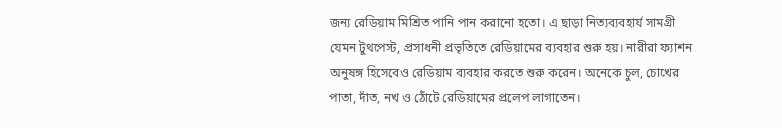জন্য রেডিয়াম মিশ্রিত পানি পান করানো হতো। এ ছাড়া নিত্যব্যবহার্য সামগ্রী যেমন টুথপেস্ট, প্রসাধনী প্রভৃতিতে রেডিয়ামের ব্যবহার শুরু হয়। নারীরা ফ্যাশন অনুষঙ্গ হিসেবেও রেডিয়াম ব্যবহার করতে শুরু করেন। অনেকে চুল, চোখের পাতা, দাঁত, নখ ও ঠোঁটে রেডিয়ামের প্রলেপ লাগাতেন।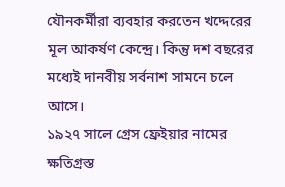যৌনকর্মীরা ব্যবহার করতেন খদ্দেরের মূল আকর্ষণ কেন্দ্রে। কিন্তু দশ বছরের মধ্যেই দানবীয় সর্বনাশ সামনে চলে আসে।
১৯২৭ সালে গ্রেস ফ্রেইয়ার নামের ক্ষতিগ্রস্ত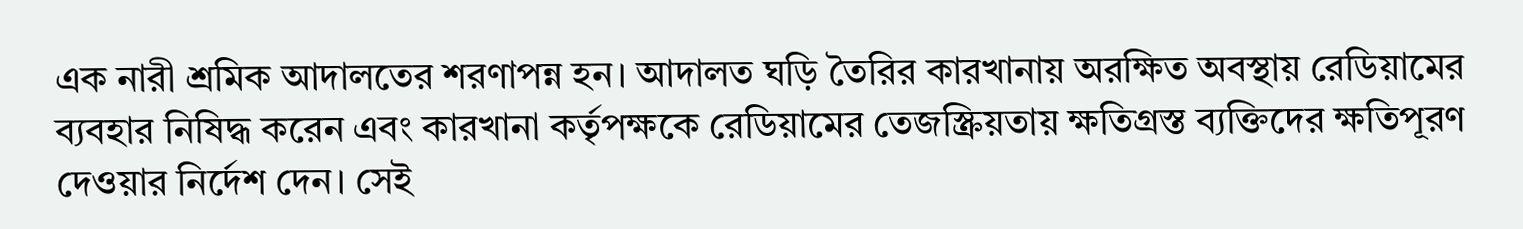এক নারী শ্রমিক আদালতের শরণাপন্ন হন। আদালত ঘড়ি তৈরির কারখানায় অরক্ষিত অবস্থায় রেডিয়ামের ব্যবহার নিষিদ্ধ করেন এবং কারখানা কর্তৃপক্ষকে রেডিয়ামের তেজস্ক্রিয়তায় ক্ষতিগ্রস্ত ব্যক্তিদের ক্ষতিপূরণ দেওয়ার নির্দেশ দেন। সেই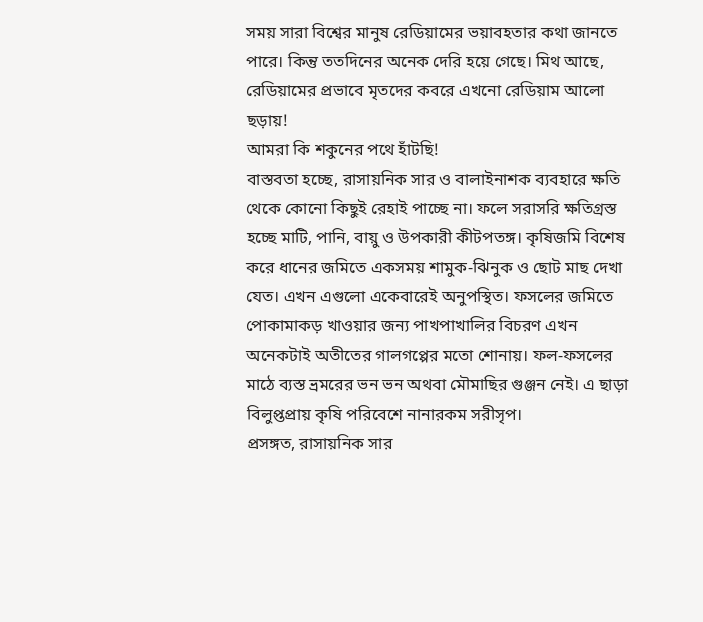সময় সারা বিশ্বের মানুষ রেডিয়ামের ভয়াবহতার কথা জানতে পারে। কিন্তু ততদিনের অনেক দেরি হয়ে গেছে। মিথ আছে, রেডিয়ামের প্রভাবে মৃতদের কবরে এখনো রেডিয়াম আলো ছড়ায়!
আমরা কি শকুনের পথে হাঁটছি!
বাস্তবতা হচ্ছে, রাসায়নিক সার ও বালাইনাশক ব্যবহারে ক্ষতি থেকে কোনো কিছুই রেহাই পাচ্ছে না। ফলে সরাসরি ক্ষতিগ্রস্ত হচ্ছে মাটি, পানি, বায়ু ও উপকারী কীটপতঙ্গ। কৃষিজমি বিশেষ করে ধানের জমিতে একসময় শামুক-ঝিনুক ও ছোট মাছ দেখা যেত। এখন এগুলো একেবারেই অনুপস্থিত। ফসলের জমিতে পোকামাকড় খাওয়ার জন্য পাখপাখালির বিচরণ এখন অনেকটাই অতীতের গালগপ্পের মতো শোনায়। ফল-ফসলের মাঠে ব্যস্ত ভ্রমরের ভন ভন অথবা মৌমাছির গুঞ্জন নেই। এ ছাড়া বিলুপ্তপ্রায় কৃষি পরিবেশে নানারকম সরীসৃপ।
প্রসঙ্গত, রাসায়নিক সার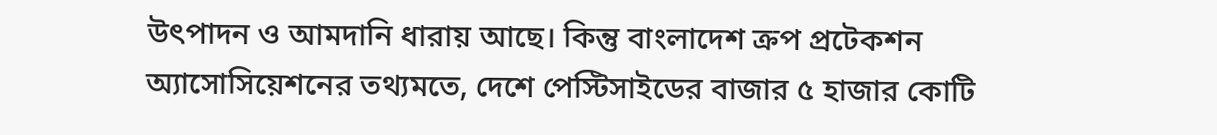উৎপাদন ও আমদানি ধারায় আছে। কিন্তু বাংলাদেশ ক্রপ প্রটেকশন অ্যাসোসিয়েশনের তথ্যমতে, দেশে পেস্টিসাইডের বাজার ৫ হাজার কোটি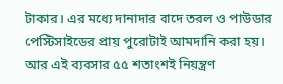টাকার। এর মধ্যে দানাদার বাদে তরল ও পাউডার পেস্টিসাইডের প্রায় পুরোটাই আমদানি করা হয়। আর এই ব্যবসার ৫৫ শতাংশই নিয়ন্ত্রণ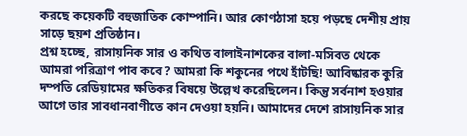করছে কয়েকটি বহুজাতিক কোম্পানি। আর কোণঠাসা হয়ে পড়ছে দেশীয় প্রায় সাড়ে ছয়শ প্রতিষ্ঠান।
প্রশ্ন হচ্ছে, রাসায়নিক সার ও কথিত বালাইনাশকের বালা-মসিবত থেকে আমরা পরিত্রাণ পাব কবে? আমরা কি শকুনের পথে হাঁটছি! আবিষ্কারক কুরি দম্পতি রেডিয়ামের ক্ষতিকর বিষয়ে উল্লেখ করেছিলেন। কিন্তু সর্বনাশ হওয়ার আগে তার সাবধানবাণীতে কান দেওয়া হয়নি। আমাদের দেশে রাসায়নিক সার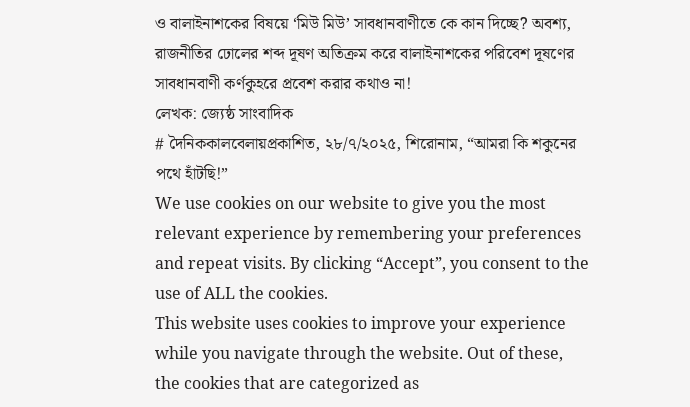ও বালাইনাশকের বিষয়ে ‘মিউ মিউ’ সাবধানবাণীতে কে কান দিচ্ছে? অবশ্য, রাজনীতির ঢোলের শব্দ দূষণ অতিক্রম করে বালাইনাশকের পরিবেশ দূষণের সাবধানবাণী কর্ণকুহরে প্রবেশ করার কথাও না!
লেখক: জ্যেষ্ঠ সাংবাদিক
# দৈনিককালবেলায়প্রকাশিত, ২৮/৭/২০২৫, শিরোনাম, “আমরা কি শকুনের পথে হাঁটছি!”
We use cookies on our website to give you the most relevant experience by remembering your preferences and repeat visits. By clicking “Accept”, you consent to the use of ALL the cookies.
This website uses cookies to improve your experience while you navigate through the website. Out of these, the cookies that are categorized as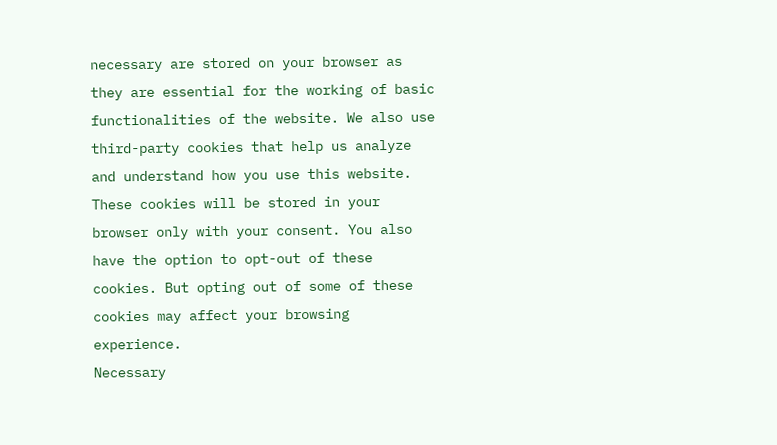necessary are stored on your browser as they are essential for the working of basic functionalities of the website. We also use third-party cookies that help us analyze and understand how you use this website. These cookies will be stored in your browser only with your consent. You also have the option to opt-out of these cookies. But opting out of some of these cookies may affect your browsing experience.
Necessary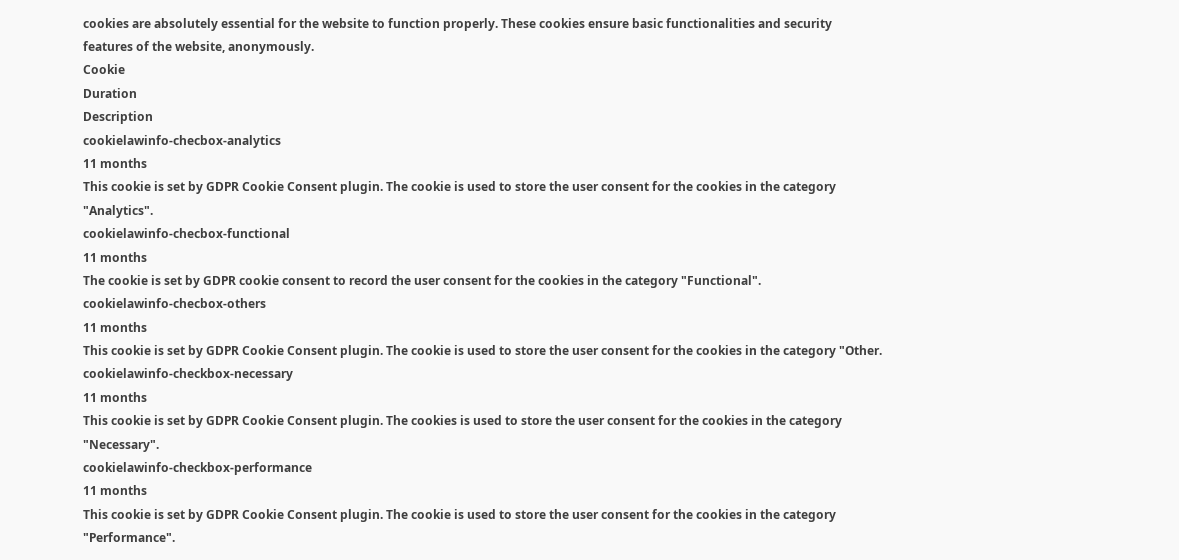cookies are absolutely essential for the website to function properly. These cookies ensure basic functionalities and security features of the website, anonymously.
Cookie
Duration
Description
cookielawinfo-checbox-analytics
11 months
This cookie is set by GDPR Cookie Consent plugin. The cookie is used to store the user consent for the cookies in the category "Analytics".
cookielawinfo-checbox-functional
11 months
The cookie is set by GDPR cookie consent to record the user consent for the cookies in the category "Functional".
cookielawinfo-checbox-others
11 months
This cookie is set by GDPR Cookie Consent plugin. The cookie is used to store the user consent for the cookies in the category "Other.
cookielawinfo-checkbox-necessary
11 months
This cookie is set by GDPR Cookie Consent plugin. The cookies is used to store the user consent for the cookies in the category "Necessary".
cookielawinfo-checkbox-performance
11 months
This cookie is set by GDPR Cookie Consent plugin. The cookie is used to store the user consent for the cookies in the category "Performance".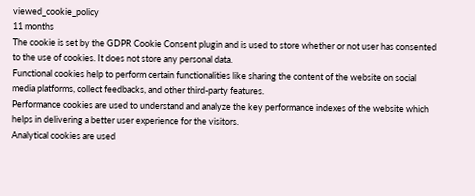viewed_cookie_policy
11 months
The cookie is set by the GDPR Cookie Consent plugin and is used to store whether or not user has consented to the use of cookies. It does not store any personal data.
Functional cookies help to perform certain functionalities like sharing the content of the website on social media platforms, collect feedbacks, and other third-party features.
Performance cookies are used to understand and analyze the key performance indexes of the website which helps in delivering a better user experience for the visitors.
Analytical cookies are used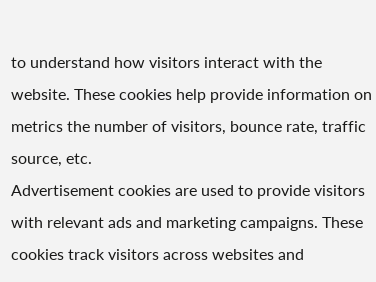to understand how visitors interact with the website. These cookies help provide information on metrics the number of visitors, bounce rate, traffic source, etc.
Advertisement cookies are used to provide visitors with relevant ads and marketing campaigns. These cookies track visitors across websites and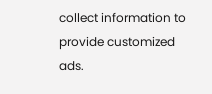collect information to provide customized ads.